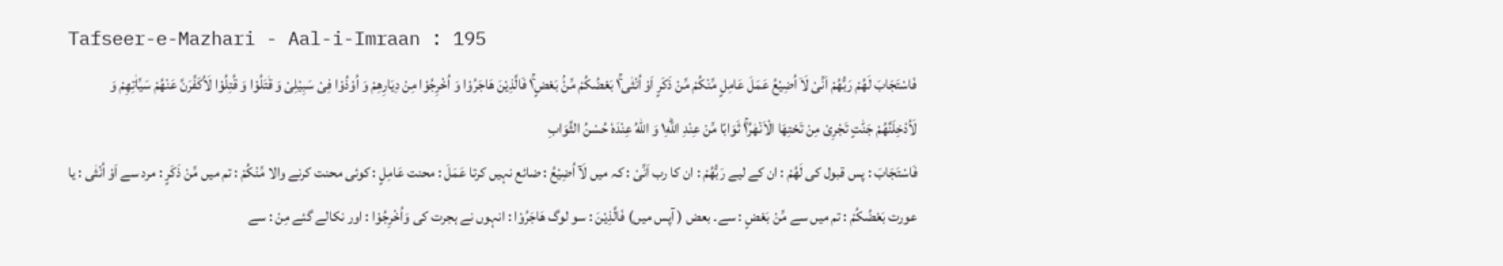Tafseer-e-Mazhari - Aal-i-Imraan : 195
فَاسْتَجَابَ لَهُمْ رَبُّهُمْ اَنِّیْ لَاۤ اُضِیْعُ عَمَلَ عَامِلٍ مِّنْكُمْ مِّنْ ذَكَرٍ اَوْ اُنْثٰى١ۚ بَعْضُكُمْ مِّنْۢ بَعْضٍ١ۚ فَالَّذِیْنَ هَاجَرُوْا وَ اُخْرِجُوْا مِنْ دِیَارِهِمْ وَ اُوْذُوْا فِیْ سَبِیْلِیْ وَ قٰتَلُوْا وَ قُتِلُوْا لَاُكَفِّرَنَّ عَنْهُمْ سَیِّاٰتِهِمْ وَ لَاُدْخِلَنَّهُمْ جَنّٰتٍ تَجْرِیْ مِنْ تَحْتِهَا الْاَنْهٰرُ١ۚ ثَوَابًا مِّنْ عِنْدِ اللّٰهِ١ؕ وَ اللّٰهُ عِنْدَهٗ حُسْنُ الثَّوَابِ
فَاسْتَجَابَ : پس قبول کی لَھُمْ : ان کے لیے رَبُّھُمْ : ان کا رب اَنِّىْ : کہ میں لَآ اُضِيْعُ : ضائع نہیں کرتا عَمَلَ : محنت عَامِلٍ : کوئی محنت کرنے والا مِّنْكُمْ : تم میں مِّنْ ذَكَرٍ : مرد سے اَوْ اُنْثٰى : یا عورت بَعْضُكُمْ : تم میں سے مِّنْ بَعْضٍ : سے۔ بعض ( آپس میں) فَالَّذِيْنَ : سو لوگ ھَاجَرُوْا : انہوں نے ہجرت کی وَاُخْرِجُوْا : اور نکالے گئے مِنْ : سے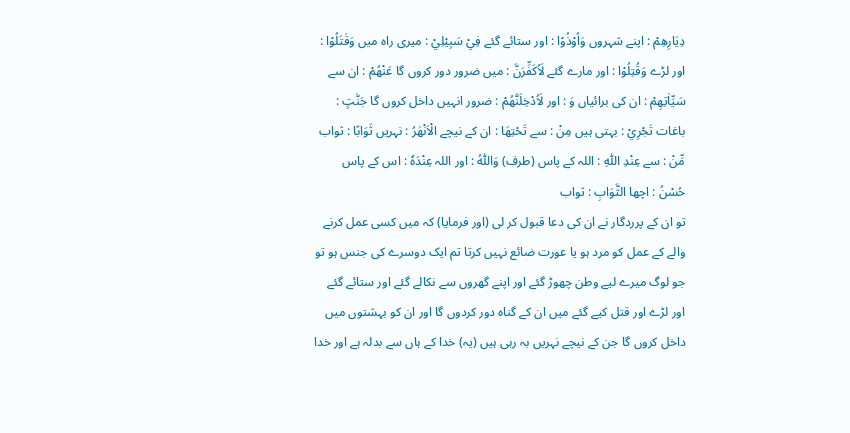دِيَارِھِمْ : اپنے شہروں وَاُوْذُوْا : اور ستائے گئے فِيْ سَبِيْلِيْ : میری راہ میں وَقٰتَلُوْا : اور لڑے وَقُتِلُوْا : اور مارے گئے لَاُكَفِّرَنَّ : میں ضرور دور کروں گا عَنْھُمْ : ان سے سَيِّاٰتِھِمْ : ان کی برائیاں وَ : اور لَاُدْخِلَنَّھُمْ : ضرور انہیں داخل کروں گا جَنّٰتٍ : باغات تَجْرِيْ : بہتی ہیں مِنْ : سے تَحْتِھَا : ان کے نیچے الْاَنْھٰرُ : نہریں ثَوَابًا : ثواب مِّنْ : سے عِنْدِ اللّٰهِ : اللہ کے پاس (طرف) وَاللّٰهُ : اور اللہ عِنْدَهٗ : اس کے پاس حُسْنُ : اچھا الثَّوَابِ : ثواب
تو ان کے پرردگار نے ان کی دعا قبول کر لی (اور فرمایا) کہ میں کسی عمل کرنے والے کے عمل کو مرد ہو یا عورت ضائع نہیں کرتا تم ایک دوسرے کی جنس ہو تو جو لوگ میرے لیے وطن چھوڑ گئے اور اپنے گھروں سے نکالے گئے اور ستائے گئے اور لڑے اور قتل کیے گئے میں ان کے گناہ دور کردوں گا اور ان کو بہشتوں میں داخل کروں گا جن کے نیچے نہریں بہ رہی ہیں (یہ) خدا کے ہاں سے بدلہ ہے اور خدا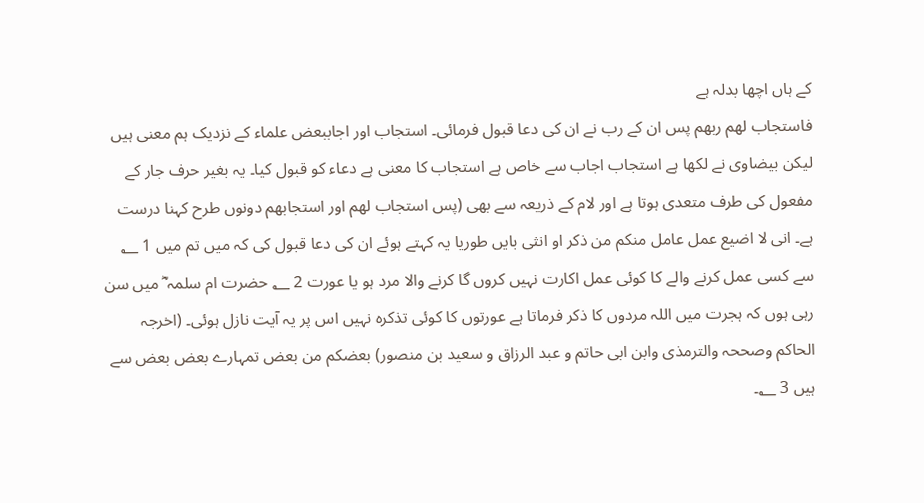کے ہاں اچھا بدلہ ہے
فاستجاب لھم ربھم پس ان کے رب نے ان کی دعا قبول فرمائی۔ استجاب اور اجاببعض علماء کے نزدیک ہم معنی ہیں لیکن بیضاوی نے لکھا ہے استجاب اجاب سے خاص ہے استجاب کا معنی ہے دعاء کو قبول کیا۔ یہ بغیر حرف جار کے مفعول کی طرف متعدی ہوتا ہے اور لام کے ذریعہ سے بھی (پس استجاب لھم اور استجابھم دونوں طرح کہنا درست ہے۔ انی لا اضیع عمل عامل منکم من ذکر او انثی بایں طوریا یہ کہتے ہوئے ان کی دعا قبول کی کہ میں تم میں 1 ؂ سے کسی عمل کرنے والے کا کوئی عمل اکارت نہیں کروں گا کرنے والا مرد ہو یا عورت 2 ؂ حضرت ام سلمہ ؓ میں سن رہی ہوں کہ ہجرت میں اللہ مردوں کا ذکر فرماتا ہے عورتوں کا کوئی تذکرہ نہیں اس پر یہ آیت نازل ہوئی۔ (اخرجہ الحاکم وصححہ والترمذی وابن ابی حاتم و عبد الرزاق و سعید بن منصور) بعضکم من بعض تمہارے بعض بعض سے ہیں 3 ؂۔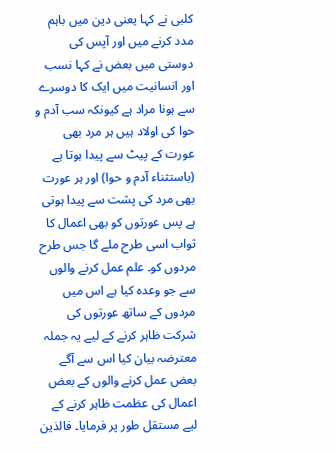کلبی نے کہا یعنی دین میں باہم مدد کرنے میں اور آپس کی دوستی میں بعض نے کہا نسب اور انسانیت میں ایک کا دوسرے سے ہونا مراد ہے کیونکہ سب آدم و حوا کی اولاد ہیں ہر مرد بھی عورت کے پیٹ سے پیدا ہوتا ہے (باستثناء آدم و حوا) اور ہر عورت بھی مرد کی پشت سے پیدا ہوتی ہے پس عورتوں کو بھی اعمال کا ثواب اسی طرح ملے گا جس طرح مردوں کو۔ علم عمل کرنے والوں سے جو وعدہ کیا ہے اس میں مردوں کے ساتھ عورتوں کی شرکت ظاہر کرنے کے لیے یہ جملہ معترضہ بیان کیا اس سے آگے بعض عمل کرنے والوں کے بعض اعمال کی عظمت ظاہر کرنے کے لیے مستقل طور پر فرمایا۔ فالذین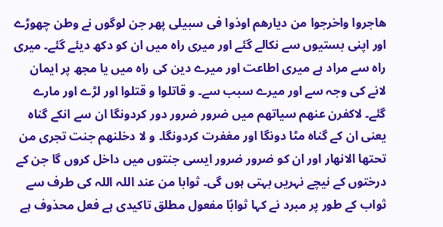ھاجروا واخرجوا من دیارھم اوذوا فی سبیلی پھر جن لوگوں نے وطن چھوڑے اور اپنی بستیوں سے نکالے گئے اور میری راہ میں ان کو دکھ دیئے گئے۔ میری راہ سے مراد ہے میری اطاعت اور میرے دین کی راہ میں یا مجھ پر ایمان لانے کی وجہ سے اور میرے سبب سے۔ و قاتلوا و قتلوا اور لڑے اور مارے گئے۔ لاکفرن عنھم سیاتھم میں ضرور ضرور دور کردونگا ان سے انکے گناہ یعنی ان کے گناہ مٹا دونگا اور مغفرت کردونگا۔ و لا دخلنھم جنت تجری من تحتھا الانھار اور ان کو ضرور ضرور ایسی جنتوں میں داخل کروں گا جن کے درختوں کے نیچے نہریں بہتی ہوں گی۔ ثوابا من عند اللہ اللہ کی طرف سے ثواب کے طور پر مبرد نے کہا ثوابًا مفعول مطلق تاکیدی ہے فعل محذوف ہے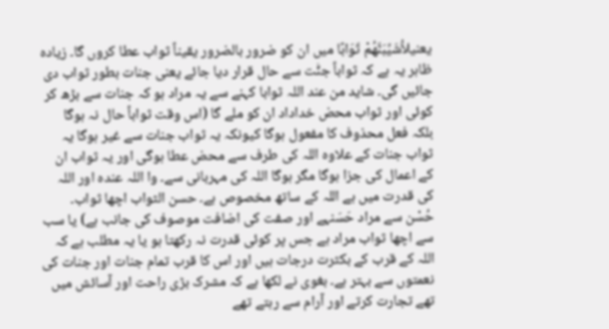یعنیلاَُشَیِّبَنَّھُمْ ثَوَابًا میں ان کو ضرور بالضرور یقیناً ثواب عطا کروں گا۔ زیادہ ظاہر یہ ہے کہ ثواباً جنّٰت سے حال قرار دیا جائے یعنی جنات بطور ثواب دی جائیں گی۔ شاید من عند اللہ ثوابا کہنے سے یہ مراد ہو کہ جنات سے بڑھ کر کوئی اور ثواب محض خداداد ان کو ملے گا (اس وقت ثواباً حال نہ ہوگا بلکہ فعل محذوف کا مفعول ہوگا کیونکہ یہ ثواب جنات سے غیر ہوگا یہ ثواب جنات کے علاوہ اللہ کی طرف سے محض عطا ہوگی اور یہ ثواب ان کے اعمال کی جزا ہوگا مگر ہوگا اللہ کی مہربانی سے۔ وا اللہ عندہ اور اللہ کی قدرت میں ہے اللہ کے ساتھ مخصوص ہے۔ حسن الثواب اچھا ثواب۔ حُسْن سے مراد حَسَنہے اور صفت کی اضافت موصوف کی جانب ہے) یا سب سے اچھا ثواب مراد ہے جس پر کوئی قدرت نہ رکھتا ہو یا یہ مطلب ہے کہ اللہ کے قرب کے بکثرت درجات ہیں اور اس کا قرب تمام جنات اور جنات کی نعمتوں سے بہتر ہے۔ بغوی نے لکھا ہے کہ مشرک بڑی راحت اور آسائش میں تھے تجارت کرتے اور آرام سے رہتے تھے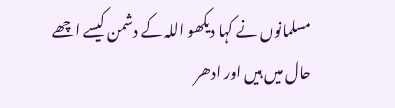مسلمانوں نے کہا دیکھو اللہ کے دشمن کیسے اچھے حال میں ہیں اور ادھر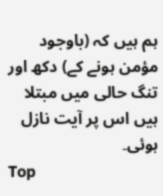ہم ہیں کہ (باوجود مؤمن ہونے کے) دکھ اور تنگ حالی میں مبتلا ہیں اس پر آیت نازل ہوئی۔
Top